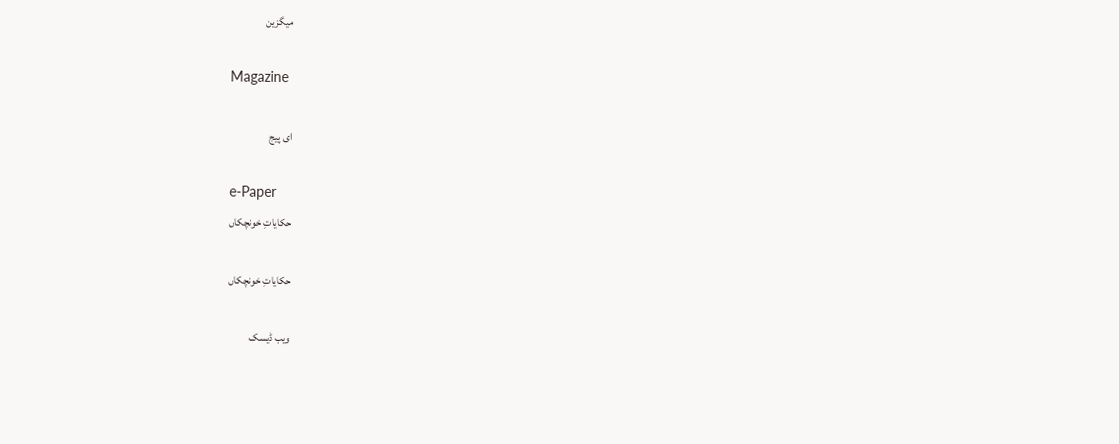میگزین

Magazine

ای پیج

e-Paper
حکایاتِ خونچکاں

حکایاتِ خونچکاں

ویب ڈیسک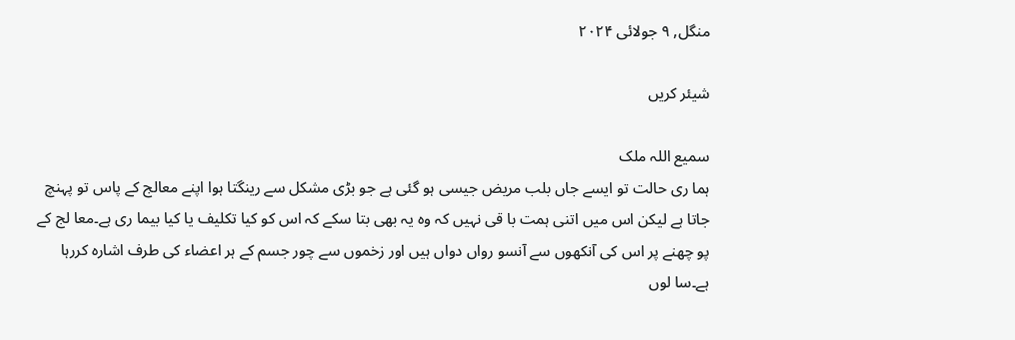منگل, ۹ جولائی ۲۰۲۴

شیئر کریں

سمیع اللہ ملک
ہما ری حالت تو ایسے جاں بلب مریض جیسی ہو گئی ہے جو بڑی مشکل سے رینگتا ہوا اپنے معالج کے پاس تو پہنچ جاتا ہے لیکن اس میں اتنی ہمت با قی نہیں کہ وہ یہ بھی بتا سکے کہ اس کو کیا تکلیف یا کیا بیما ری ہے۔معا لج کے پو چھنے پر اس کی آنکھوں سے آنسو رواں دواں ہیں اور زخموں سے چور جسم کے ہر اعضاء کی طرف اشارہ کررہا ہے۔سا لوں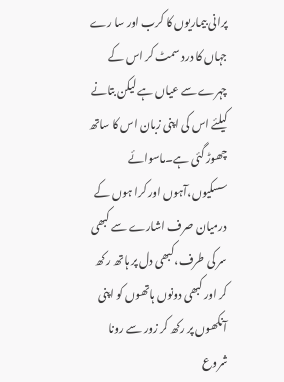پرانی بیماریوں کا کرب اور سا رے جہاں کا درد سمٹ کر اس کے چہرے سے عیاں ہے لیکن بتانے کیلئے اس کی اپنی زبان اس کا ساتھ چھوڑ گئی ہے۔ماسوائے سسکیوں،آہوں اور کرا ہوں کے درمیان صرف اشارے سے کبھی سر کی طرف،کبھی دل پر ہاتھ ر کھ کر اور کبھی دونوں ہاتھوں کو اپنی آنکھوں پر رکھ کر زور سے رونا شروع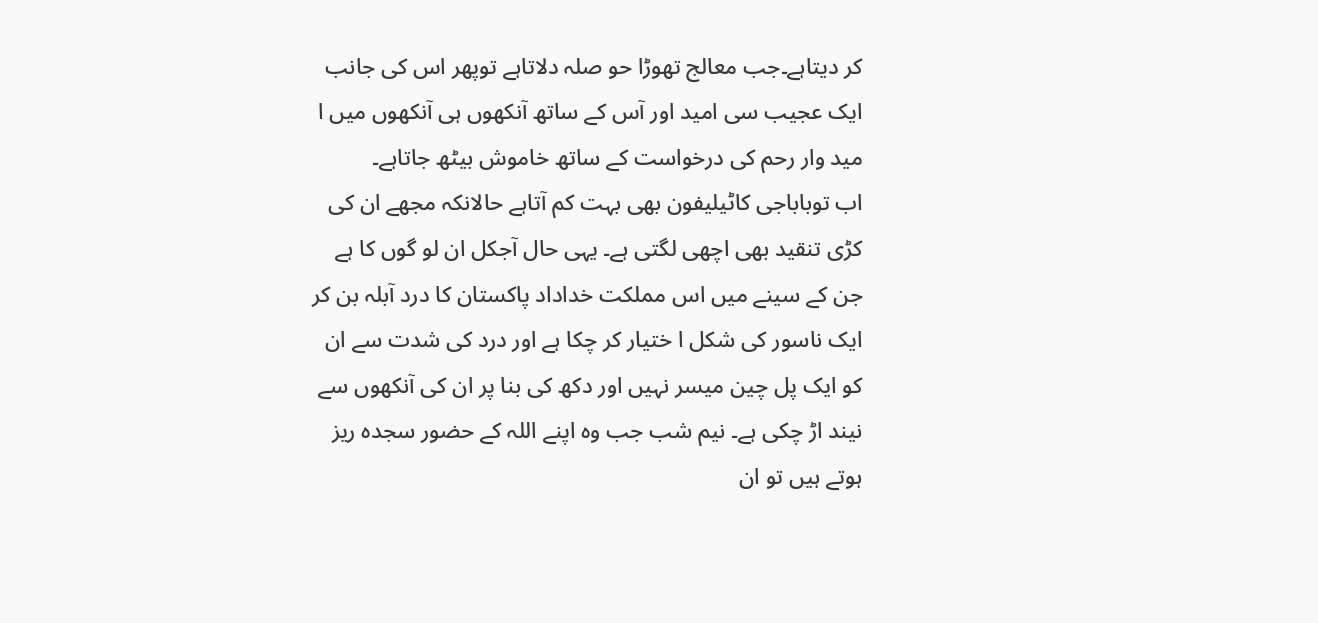کر دیتاہے۔جب معالج تھوڑا حو صلہ دلاتاہے توپھر اس کی جانب ایک عجیب سی امید اور آس کے ساتھ آنکھوں ہی آنکھوں میں ا مید وار رحم کی درخواست کے ساتھ خاموش بیٹھ جاتاہے۔
اب توباباجی کاٹیلیفون بھی بہت کم آتاہے حالانکہ مجھے ان کی کڑی تنقید بھی اچھی لگتی ہے۔ یہی حال آجکل ان لو گوں کا ہے جن کے سینے میں اس مملکت خداداد پاکستان کا درد آبلہ بن کر ایک ناسور کی شکل ا ختیار کر چکا ہے اور درد کی شدت سے ان کو ایک پل چین میسر نہیں اور دکھ کی بنا پر ان کی آنکھوں سے نیند اڑ چکی ہے۔ نیم شب جب وہ اپنے اللہ کے حضور سجدہ ریز ہوتے ہیں تو ان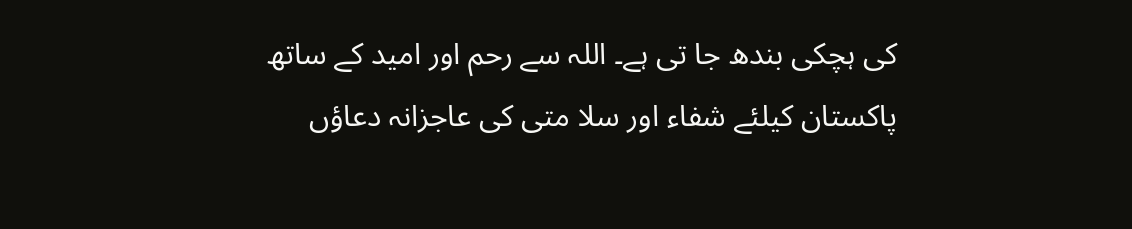کی ہچکی بندھ جا تی ہے۔ اللہ سے رحم اور امید کے ساتھ پاکستان کیلئے شفاء اور سلا متی کی عاجزانہ دعاؤں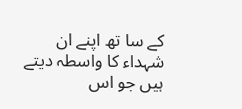کے سا تھ اپنے ان شہداء کا واسطہ دیتے ہیں جو اس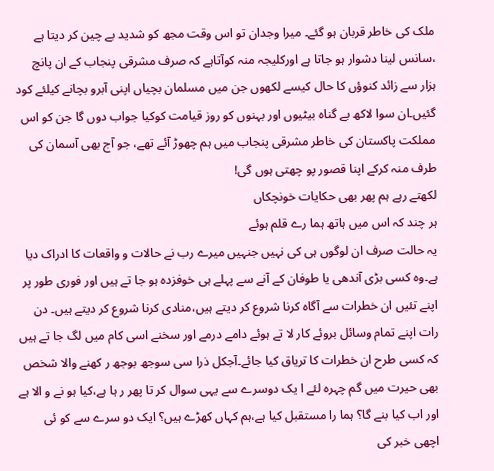ملک کی خاطر قربان ہو گئے۔ میرا وجدان تو اس وقت مجھ کو شدید بے چین کر دیتا ہے ،سانس لینا دشوار ہو جاتا ہے اورکلیجہ منہ کوآتاہے کہ صرف مشرقی پنجاب کے ان پانچ ہزار سے زائد کنوؤں کا حال کیسے لکھوں جن میں مسلمان بچیاں اپنی آبرو بچانے کیلئے کود گئیں۔ان سوا لاکھ بے گناہ بیٹیوں اور بہنوں کو روز قیامت کوکیا جواب دوں گا جن کو اس مملکت پاکستان کی خاطر مشرقی پنجاب میں ہم چھوڑ آئے تھے، جو آج بھی آسمان کی طرف منہ کرکے اپنا قصور پو چھتی ہوں گی!
لکھتے رہے ہم پھر بھی حکایات خونچکاں
ہر چند کہ اس میں ہاتھ ہما رے قلم ہوئے
یہ حالت صرف ان لوگوں ہی کی نہیں جنہیں میرے رب نے حالات و واقعات کا ادراک دیا ہے۔وہ کسی بڑی آندھی یا طوفان کے آنے سے پہلے ہی خوفزدہ ہو جا تے ہیں اور فوری طور پر اپنے تئیں ان خطرات سے آگاہ کرنا شروع کر دیتے ہیں،منادی کرنا شروع کر دیتے ہیں۔ دن رات اپنے تمام وسائل بروئے کار لا تے ہوئے دامے درمے اور سخنے اسی کام میں لگ جا تے ہیں کہ کسی طرح ان خطرات کا تریاق کیا جائے۔آجکل ذرا سی سوجھ بوجھ ر کھنے والا شخص بھی حیرت میں گم چہرہ لئے ا یک دوسرے سے یہی سوال کر تا پھر ر ہا ہے،کیا ہو نے و الا ہے اور اب کیا بنے گا؟ ہما را مستقبل کیا ہے،ہم کہاں کھڑے ہیں؟ ایک دو سرے سے کو ئی اچھی خبر کی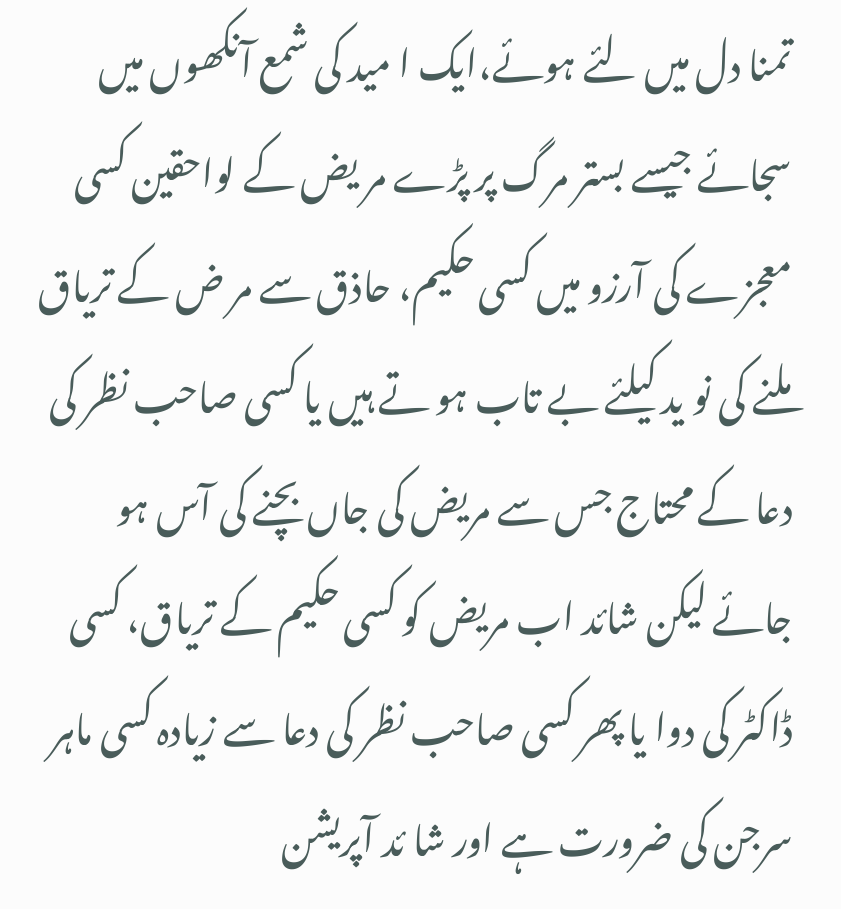تمنا دل میں لئے ہوئے،ایک ا مید کی شمع آنکھوں میں سجائے جیسے بستر مرگ پر پڑے مر یض کے لواحقین کسی معجزے کی آرزو میں کسی حکیم، حاذق سے مر ض کے تریاق ملنے کی نو ید کیلئے بے تاب ہو تے ہیں یا کسی صاحب نظر کی دعا کے محتاج جس سے مریض کی جاں بچنے کی آس ہو جائے لیکن شائد اب مریض کو کسی حکیم کے تریاق، کسی ڈاکٹر کی دوا یا پھر کسی صاحب نظر کی دعا سے زیادہ کسی ماہر سرجن کی ضرورت ہے اور شا ئد آپریشن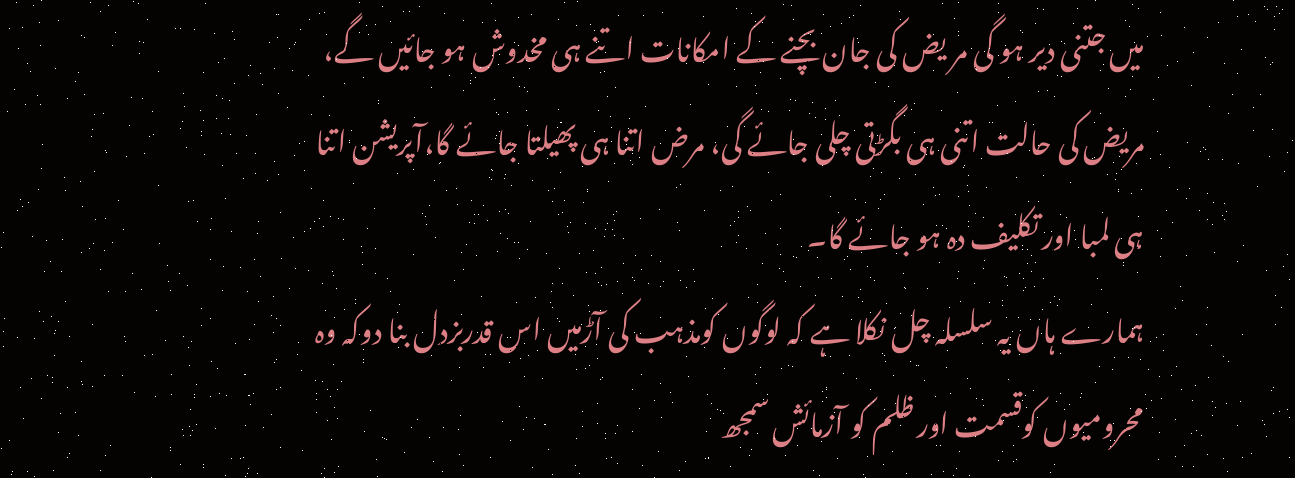میں جتنی دیر ہو گی مر یض کی جان بچنے کے امکانات اتنے ہی مخدوش ہو جائیں گے، مریض کی حالت اتنی ہی بگڑتی چلی جائے گی، مرض اتنا ہی پھیلتا جائے گا،آپریشن اتنا ہی لمبا اور تکلیف دہ ہو جائے گا۔
ہمارے ہاں یہ سلسلہ چل نکلا ہے کہ لوگوں کومذہب کی آڑمیں اس قدربزدل بنا دوکہ وہ محرومیوں کوقسمت اور ظلم کو آزمائش سمجھ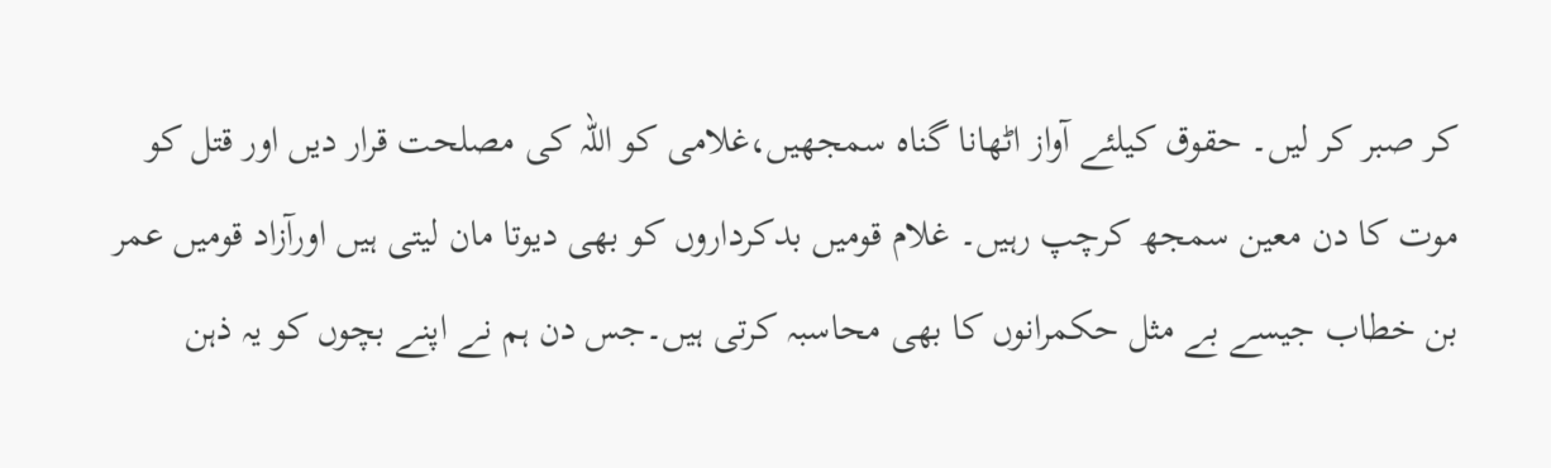کر صبر کر لیں۔ حقوق کیلئے آواز اٹھانا گناہ سمجھیں،غلامی کو اللہ کی مصلحت قرار دیں اور قتل کو موت کا دن معین سمجھ کرچپ رہیں۔ غلام قومیں بدکرداروں کو بھی دیوتا مان لیتی ہیں اورآزاد قومیں عمر بن خطاب جیسے بے مثل حکمرانوں کا بھی محاسبہ کرتی ہیں۔جس دن ہم نے اپنے بچوں کو یہ ذہن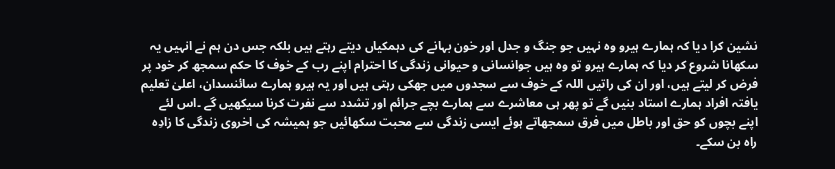نشین کرا دیا کہ ہمارے ہیرو وہ نہیں جو جنگ و جدل اور خون بہانے کی دہمکیاں دیتے رہتے ہیں بلکہ جس دن ہم نے انہیں یہ سکھانا شروع کر دیا کہ ہمارے ہیرو تو وہ ہیں جوانسانی و حیوانی زندگی کا احترام اپنے رب کے خوف کا حکم سمجھ کر خود پر فرض کر لیتے ہیں، اور ان کی راتیں اللہ کے خوف سے سجدوں میں جھکی رہتی ہیں اور یہ ہیرو ہمارے سائنسدان، اعلیٰ تعلیم یافتہ افراد ہمارے استاد بنیں گے تو پھر ہی معاشرے سے ہمارے بچے جرائم اور تشدد سے نفرت کرنا سیکھیں گے ۔اس لئے اپنے بچوں کو حق اور باطل میں فرق سمجھاتے ہوئے ایسی زندگی سے محبت سکھائیں جو ہمیشہ کی اخروی زندگی کا زادِہ راہ بن سکے۔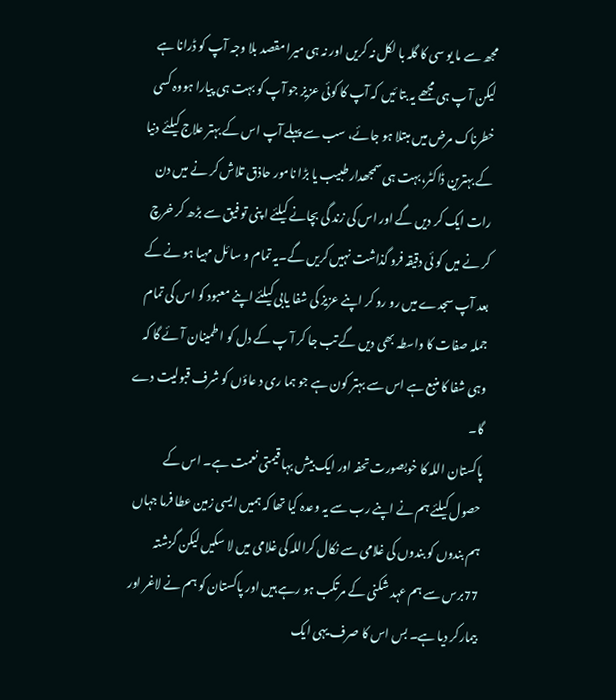مجھ سے ما یو سی کا گلہ با لکل نہ کریں اور نہ ہی میرا مقصد بلا وجہ آپ کو ڈرانا ہے لیکن آ پ ہی مجھے یہ بتا ئیں کہ آپ کا کوئی عزیز جو آپ کو بہت ہی پیارا ہووہ کسی خطرناک مرض میں مبتلا ہو جائے، سب سے پہلے آپ اس کے بہتر علاج کیلئے دنیا کے بہترین ڈاکٹر،بہت ہی سمجھدار طبیب یا بڑا نامور حاذق تلاش کر نے میں دن رات ایک کر دیں گے اور اس کی زند گی بچانے کیلئے ا پنی تو فیق سے بڑھ کر خرچ کر نے میں کو ئی دقیقہ فرو گذاشت نہیں کریں گے۔یہ تمام و سا ئل مہیا ہو نے کے بعد آپ سجدے میں رو رو کر اپنے عزیز کی شفا یابی کیلئے اپنے معبود کو اس کی تمام جملہ صفات کا واسطہ بھی دیں گے تب جا کر آ پ کے دل کو ا طمینان آئے گا کہ وہی شفا کا منبع ہے اس سے بہتر کون ہے جو ہما ری د عاؤں کو شرف قبولیت دے گا۔
پاکستان اللہ کا خوبصورت تحفہ اور ایک بیش بہا قیمتی نعمت ہے۔ اس کے حصول کیلئے ہم نے اپنے رب سے یہ وعدہ کیا تھا کہ ہمیں ایسی زمین عطا فرما جہاں ہم بندوں کو بندوں کی غلامی سے نکال کراللہ کی غلامی میں لا سکیں لیکن گزشتہ 77برس سے ہم عہد شکنی کے مرتکب ہو رہے ہیں اور پاکستان کو ہم نے لاغر اور بیمارکر دیا ہے۔ بس اس کا صرف یہی ایک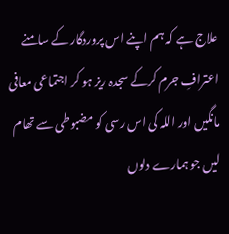علاج ہے کہ ہم اپنے اس پروردگار کے سامنے اعترافِ جرم کرکے سجدہ ریز ہو کر اجتماعی معافی مانگیں اور اللہ کی اس رسی کو مضبوطی سے تھام لیں جو ہمارے دلوں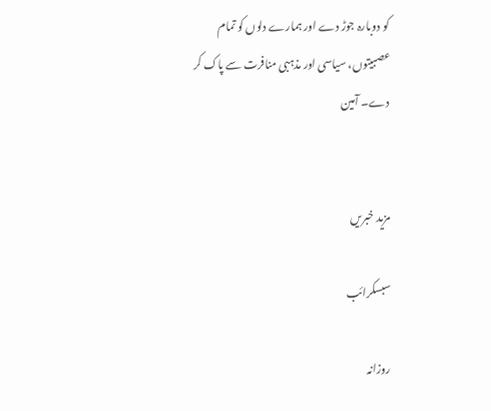کو دوبارہ جوڑ دے اور ہمارے دلوں کو تمام عصبیتوں، سیاسی اور مذہبی منافرت سے پاک کر دے۔ آمین


مزید خبریں

سبسکرائب

روزانہ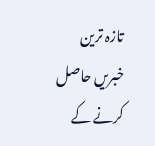تازہ ترین خبریں حاصل کرنے کے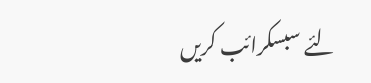لئے سبسکرائب کریں